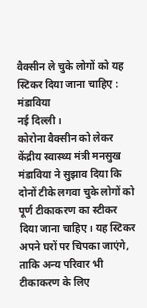वैक्सीन ले चुके लोगों को यह स्टिकर दिया जाना चाहिए : मंडाविया
नई दिल्ली ।
कोरोना वैक्सीन को लेकर केंद्रीय स्वास्थ्य मंत्री मनसुख मंडाविया ने सुझाव दिया कि दोनों टीके लगवा चुके लोगों को पूर्ण टीकाकरण का स्टीकर दिया जाना चाहिए। यह स्टिकर अपने घरों पर चिपका जाएंगे, ताकि अन्य परिवार भी टीकाकरण के लिए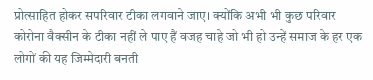प्रोत्साहित होकर सपरिवार टीका लगवाने जाए। क्योंकि अभी भी कुछ परिवार कोरोना वैक्सीन के टीका नहीं ले पाए हैं वजह चाहे जो भी हो उन्हें समाज के हर एक लोगों की यह जिम्मेदारी बनती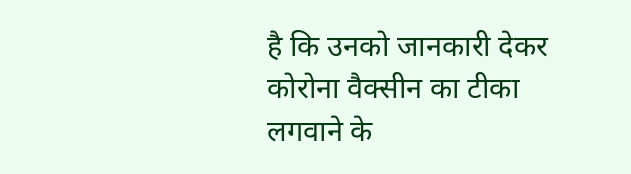है कि उनको जानकारी देकर कोरोना वैक्सीन का टीका लगवाने के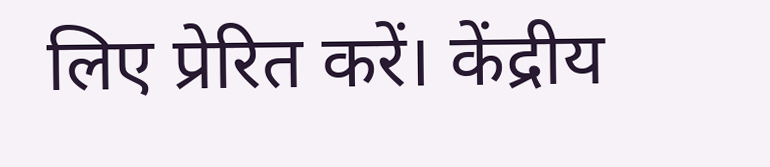लिए प्रेरित करें। केंद्रीय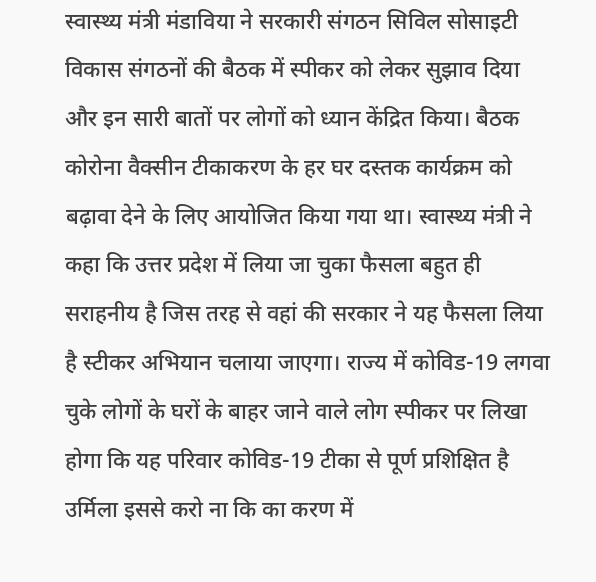स्वास्थ्य मंत्री मंडाविया ने सरकारी संगठन सिविल सोसाइटी विकास संगठनों की बैठक में स्पीकर को लेकर सुझाव दिया और इन सारी बातों पर लोगों को ध्यान केंद्रित किया। बैठक कोरोना वैक्सीन टीकाकरण के हर घर दस्तक कार्यक्रम को बढ़ावा देने के लिए आयोजित किया गया था। स्वास्थ्य मंत्री ने कहा कि उत्तर प्रदेश में लिया जा चुका फैसला बहुत ही सराहनीय है जिस तरह से वहां की सरकार ने यह फैसला लिया है स्टीकर अभियान चलाया जाएगा। राज्य में कोविड-19 लगवा चुके लोगों के घरों के बाहर जाने वाले लोग स्पीकर पर लिखा होगा कि यह परिवार कोविड-19 टीका से पूर्ण प्रशिक्षित है उर्मिला इससे करो ना कि का करण में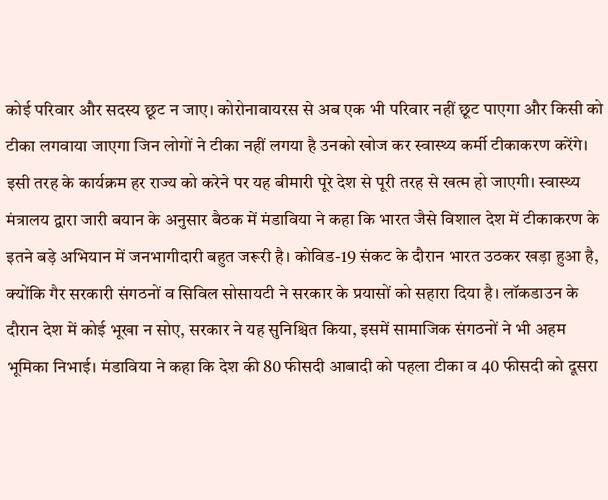कोई परिवार और सदस्य छूट न जाए। कोरोनावायरस से अब एक भी परिवार नहीं छूट पाएगा और किसी को टीका लगवाया जाएगा जिन लोगों ने टीका नहीं लगया है उनको खोज कर स्वास्थ्य कर्मी टीकाकरण करेंगे। इसी तरह के कार्यक्रम हर राज्य को करेने पर यह बीमारी पूरे देश से पूरी तरह से खत्म हो जाएगी। स्वास्थ्य मंत्रालय द्वारा जारी बयान के अनुसार बैठक में मंडाविया ने कहा कि भारत जैसे विशाल देश में टीकाकरण के इतने बड़े अभियान में जनभागीदारी बहुत जरूरी है। कोविड-19 संकट के दौरान भारत उठकर खड़ा हुआ है, क्योंकि गैर सरकारी संगठनों व सिविल सोसायटी ने सरकार के प्रयासों को सहारा दिया है। लॉकडाउन के दौरान देश में कोई भूखा न सोए, सरकार ने यह सुनिश्चित किया, इसमें सामाजिक संगठनों ने भी अहम भूमिका निभाई। मंडाविया ने कहा कि देश की 80 फीसदी आबादी को पहला टीका व 40 फीसदी को दूसरा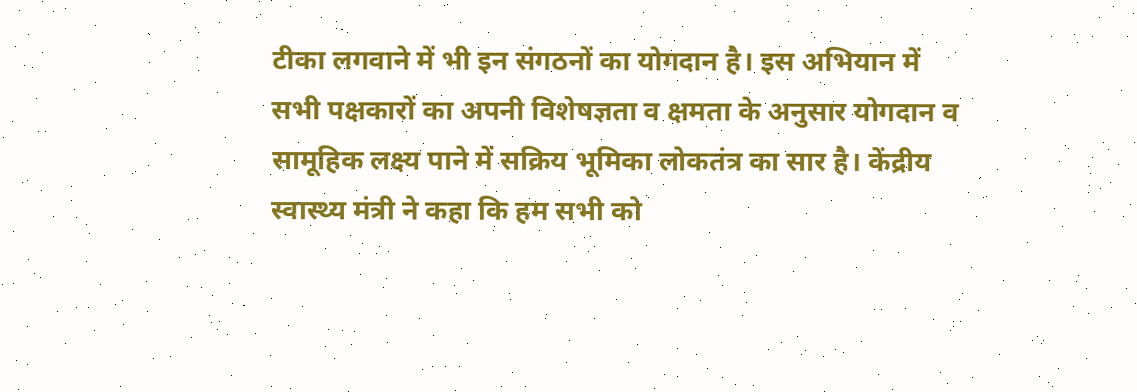टीका लगवाने में भी इन संगठनों का योगदान है। इस अभियान में सभी पक्षकारों का अपनी विशेषज्ञता व क्षमता के अनुसार योगदान व सामूहिक लक्ष्य पाने में सक्रिय भूमिका लोकतंत्र का सार है। केंद्रीय स्वास्थ्य मंत्री ने कहा कि हम सभी को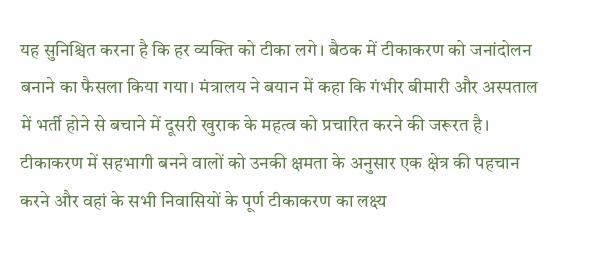यह सुनिश्चित करना है कि हर व्यक्ति को टीका लगे। बैठक में टीकाकरण को जनांदोलन बनाने का फैसला किया गया। मंत्रालय ने बयान में कहा कि गंभीर बीमारी और अस्पताल में भर्ती होने से बचाने में दूसरी खुराक के महत्व को प्रचारित करने की जरूरत है। टीकाकरण में सहभागी बनने वालों को उनकी क्षमता के अनुसार एक क्षेत्र की पहचान करने और वहां के सभी निवासियों के पूर्ण टीकाकरण का लक्ष्य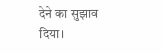देने का सुझाव दिया।